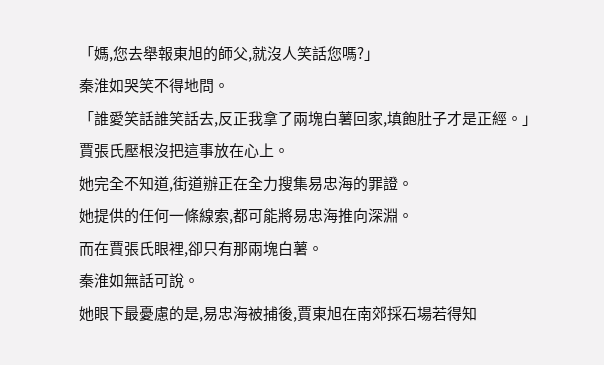「媽,您去舉報東旭的師父,就沒人笑話您嗎?」
秦淮如哭笑不得地問。
「誰愛笑話誰笑話去,反正我拿了兩塊白薯回家,填飽肚子才是正經。」
賈張氏壓根沒把這事放在心上。
她完全不知道,街道辦正在全力搜集易忠海的罪證。
她提供的任何一條線索,都可能將易忠海推向深淵。
而在賈張氏眼裡,卻只有那兩塊白薯。
秦淮如無話可說。
她眼下最憂慮的是,易忠海被捕後,賈東旭在南郊採石場若得知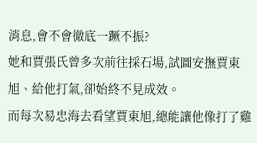消息,會不會徹底一蹶不振?
她和賈張氏曾多次前往採石場,試圖安撫賈東旭、給他打氣,卻始終不見成效。
而每次易忠海去看望賈東旭,總能讓他像打了雞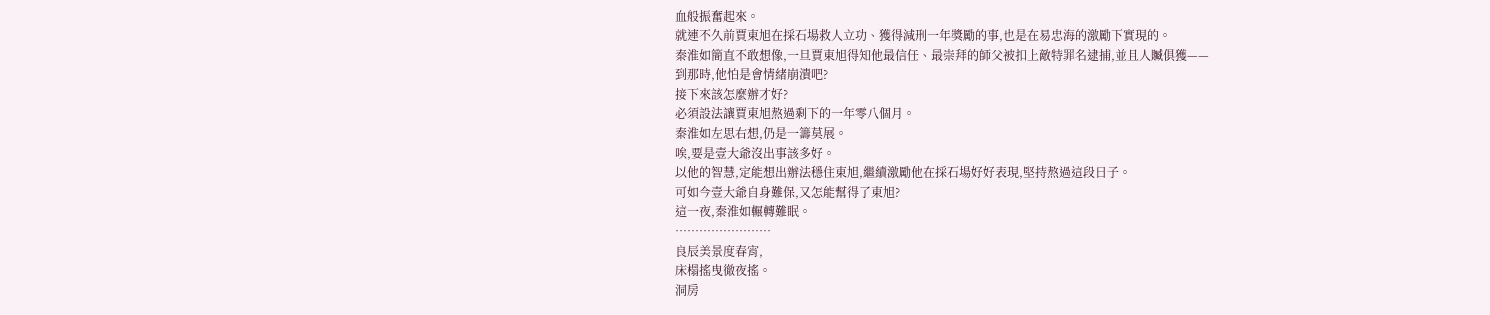血般振奮起來。
就連不久前賈東旭在採石場救人立功、獲得減刑一年獎勵的事,也是在易忠海的激勵下實現的。
秦淮如簡直不敢想像,一旦賈東旭得知他最信任、最崇拜的師父被扣上敵特罪名逮捕,並且人贓俱獲——
到那時,他怕是會情緒崩潰吧?
接下來該怎麼辦才好?
必須設法讓賈東旭熬過剩下的一年零八個月。
秦淮如左思右想,仍是一籌莫展。
唉,要是壹大爺沒出事該多好。
以他的智慧,定能想出辦法穩住東旭,繼續激勵他在採石場好好表現,堅持熬過這段日子。
可如今壹大爺自身難保,又怎能幫得了東旭?
這一夜,秦淮如輾轉難眠。
……………………
良辰美景度春宵,
床榻搖曳徹夜搖。
洞房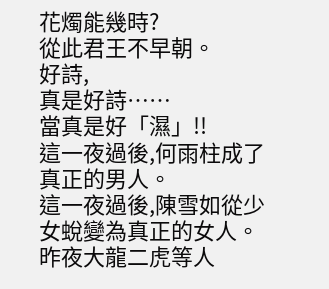花燭能幾時?
從此君王不早朝。
好詩,
真是好詩……
當真是好「濕」!!
這一夜過後,何雨柱成了真正的男人。
這一夜過後,陳雪如從少女蛻變為真正的女人。
昨夜大龍二虎等人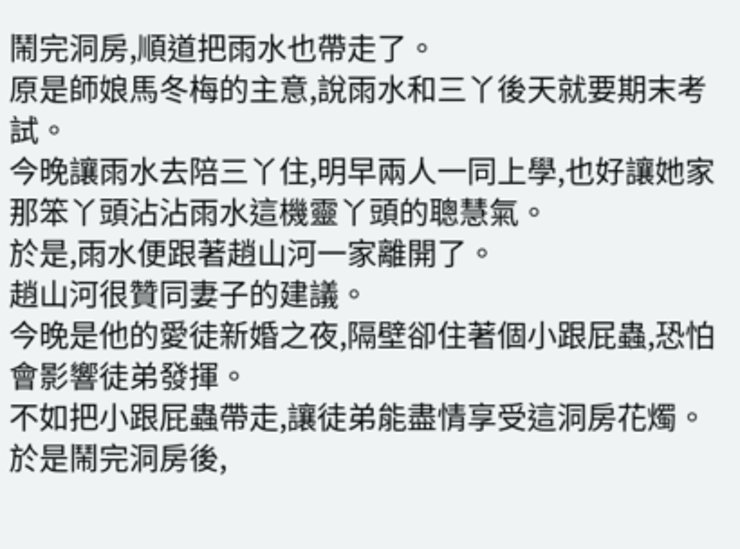鬧完洞房,順道把雨水也帶走了。
原是師娘馬冬梅的主意,說雨水和三丫後天就要期末考試。
今晚讓雨水去陪三丫住,明早兩人一同上學,也好讓她家那笨丫頭沾沾雨水這機靈丫頭的聰慧氣。
於是,雨水便跟著趙山河一家離開了。
趙山河很贊同妻子的建議。
今晚是他的愛徒新婚之夜,隔壁卻住著個小跟屁蟲,恐怕會影響徒弟發揮。
不如把小跟屁蟲帶走,讓徒弟能盡情享受這洞房花燭。
於是鬧完洞房後,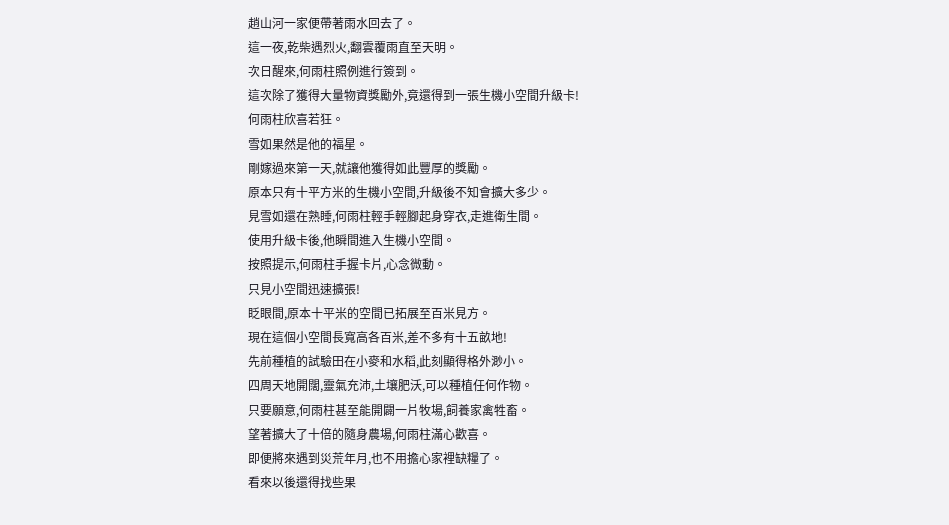趙山河一家便帶著雨水回去了。
這一夜,乾柴遇烈火,翻雲覆雨直至天明。
次日醒來,何雨柱照例進行簽到。
這次除了獲得大量物資獎勵外,竟還得到一張生機小空間升級卡!
何雨柱欣喜若狂。
雪如果然是他的福星。
剛嫁過來第一天,就讓他獲得如此豐厚的獎勵。
原本只有十平方米的生機小空間,升級後不知會擴大多少。
見雪如還在熟睡,何雨柱輕手輕腳起身穿衣,走進衛生間。
使用升級卡後,他瞬間進入生機小空間。
按照提示,何雨柱手握卡片,心念微動。
只見小空間迅速擴張!
眨眼間,原本十平米的空間已拓展至百米見方。
現在這個小空間長寬高各百米,差不多有十五畝地!
先前種植的試驗田在小麥和水稻,此刻顯得格外渺小。
四周天地開闊,靈氣充沛,土壤肥沃,可以種植任何作物。
只要願意,何雨柱甚至能開闢一片牧場,飼養家禽牲畜。
望著擴大了十倍的隨身農場,何雨柱滿心歡喜。
即便將來遇到災荒年月,也不用擔心家裡缺糧了。
看來以後還得找些果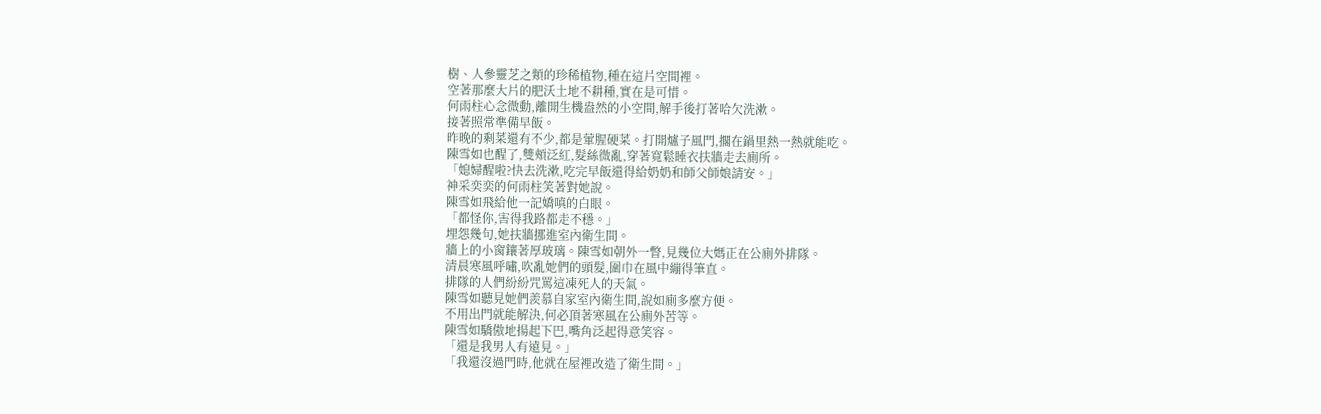樹、人參靈芝之類的珍稀植物,種在這片空間裡。
空著那麼大片的肥沃土地不耕種,實在是可惜。
何雨柱心念微動,離開生機盎然的小空間,解手後打著哈欠洗漱。
接著照常準備早飯。
昨晚的剩菜還有不少,都是葷腥硬菜。打開爐子風門,擱在鍋里熱一熱就能吃。
陳雪如也醒了,雙頰泛紅,髮絲微亂,穿著寬鬆睡衣扶牆走去廁所。
「媳婦醒啦?快去洗漱,吃完早飯還得給奶奶和師父師娘請安。」
神采奕奕的何雨柱笑著對她說。
陳雪如飛給他一記嬌嗔的白眼。
「都怪你,害得我路都走不穩。」
埋怨幾句,她扶牆挪進室內衛生間。
牆上的小窗鑲著厚玻璃。陳雪如朝外一瞥,見幾位大媽正在公廁外排隊。
清晨寒風呼嘯,吹亂她們的頭髮,圍巾在風中繃得筆直。
排隊的人們紛紛咒罵這凍死人的天氣。
陳雪如聽見她們羨慕自家室內衛生間,說如廁多麼方便。
不用出門就能解決,何必頂著寒風在公廁外苦等。
陳雪如驕傲地揚起下巴,嘴角泛起得意笑容。
「還是我男人有遠見。」
「我還沒過門時,他就在屋裡改造了衛生間。」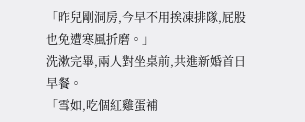「昨兒剛洞房,今早不用挨凍排隊,屁股也免遭寒風折磨。」
洗漱完畢,兩人對坐桌前,共進新婚首日早餐。
「雪如,吃個紅雞蛋補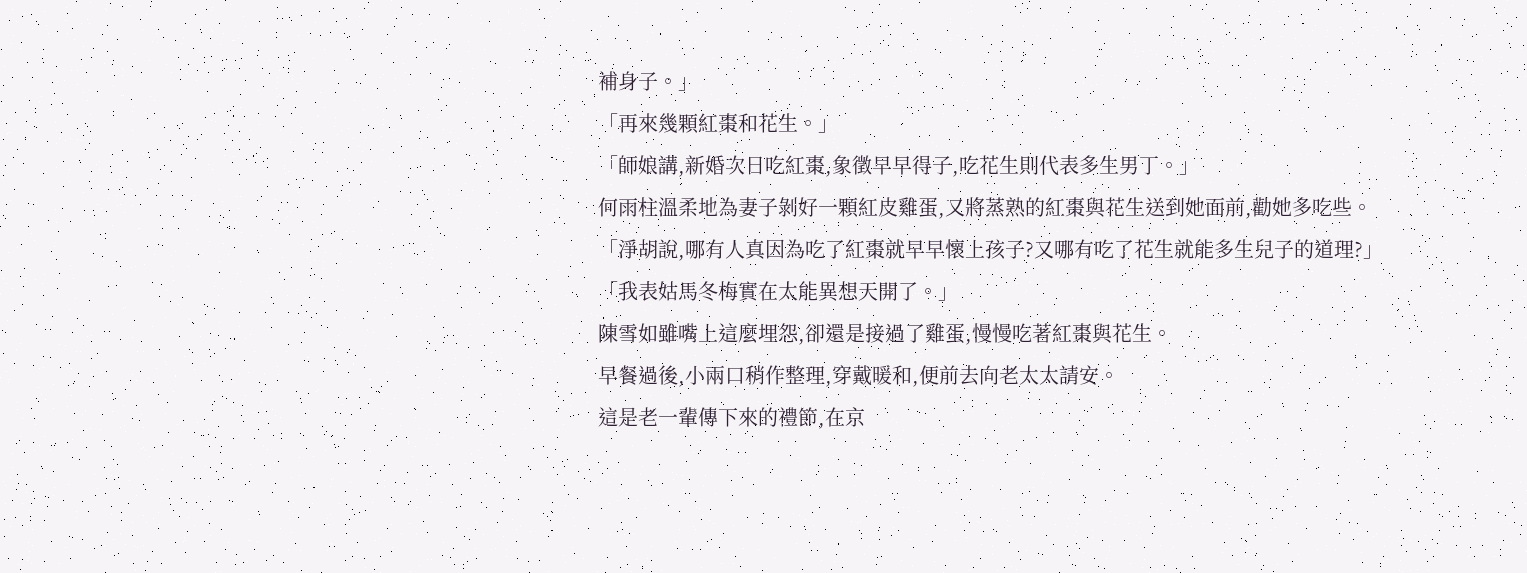補身子。」
「再來幾顆紅棗和花生。」
「師娘講,新婚次日吃紅棗,象徵早早得子,吃花生則代表多生男丁。」
何雨柱溫柔地為妻子剝好一顆紅皮雞蛋,又將蒸熟的紅棗與花生送到她面前,勸她多吃些。
「淨胡說,哪有人真因為吃了紅棗就早早懷上孩子?又哪有吃了花生就能多生兒子的道理?」
「我表姑馬冬梅實在太能異想天開了。」
陳雪如雖嘴上這麼埋怨,卻還是接過了雞蛋,慢慢吃著紅棗與花生。
早餐過後,小兩口稍作整理,穿戴暖和,便前去向老太太請安。
這是老一輩傳下來的禮節,在京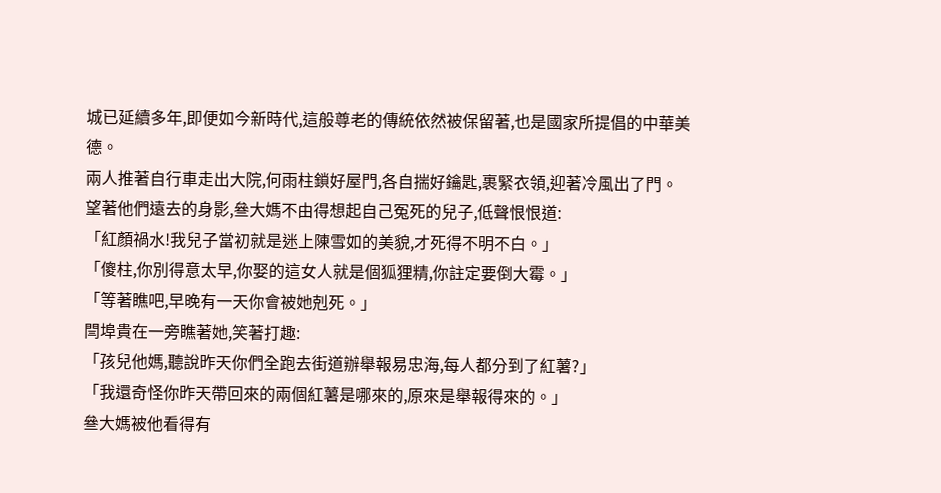城已延續多年,即便如今新時代,這般尊老的傳統依然被保留著,也是國家所提倡的中華美德。
兩人推著自行車走出大院,何雨柱鎖好屋門,各自揣好鑰匙,裹緊衣領,迎著冷風出了門。
望著他們遠去的身影,叄大媽不由得想起自己冤死的兒子,低聲恨恨道:
「紅顏禍水!我兒子當初就是迷上陳雪如的美貌,才死得不明不白。」
「傻柱,你別得意太早,你娶的這女人就是個狐狸精,你註定要倒大霉。」
「等著瞧吧,早晚有一天你會被她剋死。」
閆埠貴在一旁瞧著她,笑著打趣:
「孩兒他媽,聽說昨天你們全跑去街道辦舉報易忠海,每人都分到了紅薯?」
「我還奇怪你昨天帶回來的兩個紅薯是哪來的,原來是舉報得來的。」
叄大媽被他看得有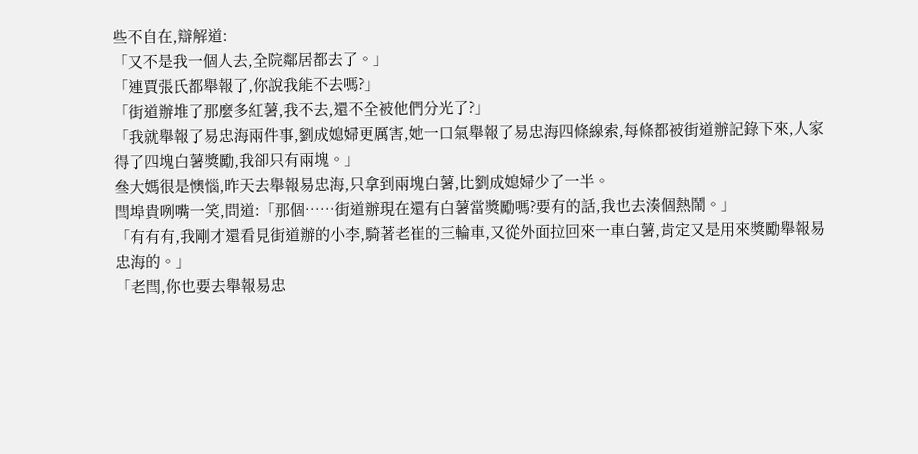些不自在,辯解道:
「又不是我一個人去,全院鄰居都去了。」
「連賈張氏都舉報了,你說我能不去嗎?」
「街道辦堆了那麼多紅薯,我不去,還不全被他們分光了?」
「我就舉報了易忠海兩件事,劉成媳婦更厲害,她一口氣舉報了易忠海四條線索,每條都被街道辦記錄下來,人家得了四塊白薯獎勵,我卻只有兩塊。」
叄大媽很是懊惱,昨天去舉報易忠海,只拿到兩塊白薯,比劉成媳婦少了一半。
閆埠貴咧嘴一笑,問道:「那個……街道辦現在還有白薯當獎勵嗎?要有的話,我也去湊個熱鬧。」
「有有有,我剛才還看見街道辦的小李,騎著老崔的三輪車,又從外面拉回來一車白薯,肯定又是用來獎勵舉報易忠海的。」
「老閆,你也要去舉報易忠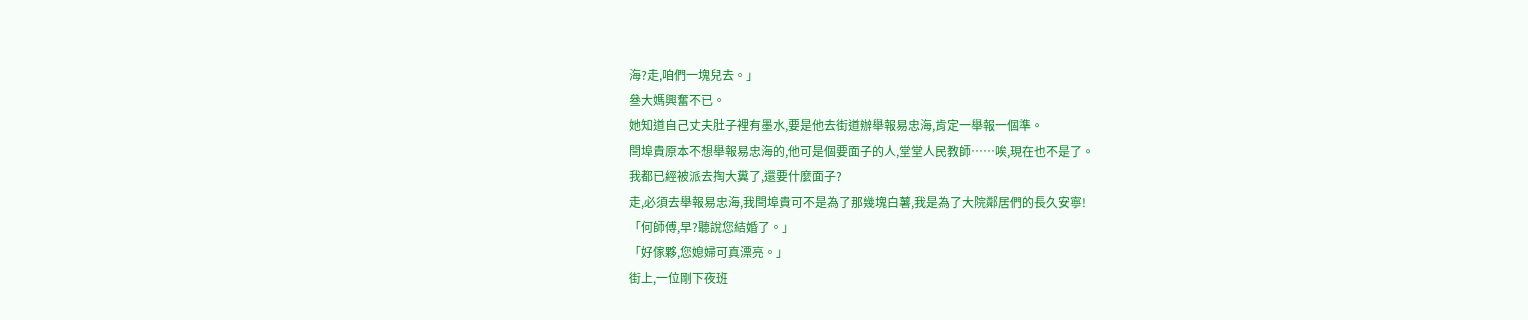海?走,咱們一塊兒去。」
叄大媽興奮不已。
她知道自己丈夫肚子裡有墨水,要是他去街道辦舉報易忠海,肯定一舉報一個準。
閆埠貴原本不想舉報易忠海的,他可是個要面子的人,堂堂人民教師……唉,現在也不是了。
我都已經被派去掏大糞了,還要什麼面子?
走,必須去舉報易忠海,我閆埠貴可不是為了那幾塊白薯,我是為了大院鄰居們的長久安寧!
「何師傅,早?聽說您結婚了。」
「好傢夥,您媳婦可真漂亮。」
街上,一位剛下夜班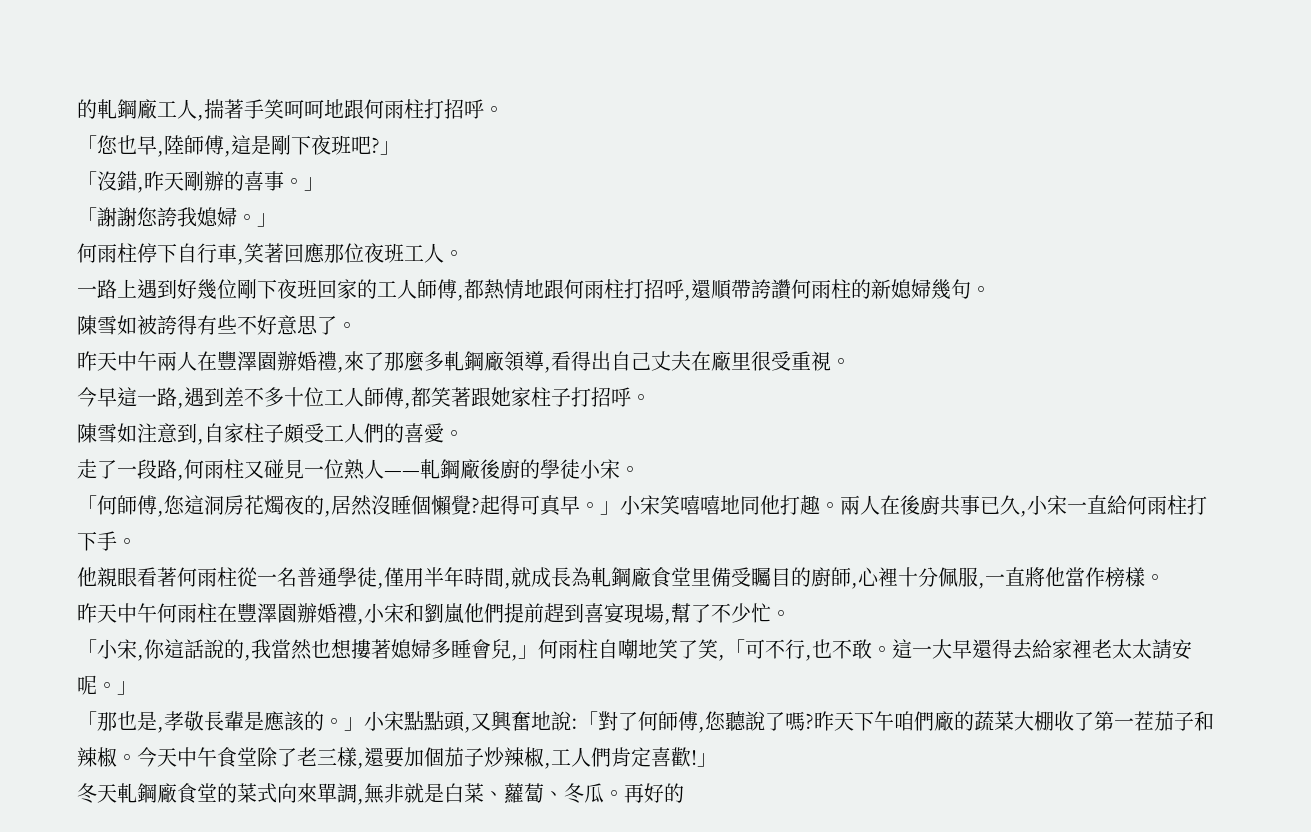的軋鋼廠工人,揣著手笑呵呵地跟何雨柱打招呼。
「您也早,陸師傅,這是剛下夜班吧?」
「沒錯,昨天剛辦的喜事。」
「謝謝您誇我媳婦。」
何雨柱停下自行車,笑著回應那位夜班工人。
一路上遇到好幾位剛下夜班回家的工人師傅,都熱情地跟何雨柱打招呼,還順帶誇讚何雨柱的新媳婦幾句。
陳雪如被誇得有些不好意思了。
昨天中午兩人在豐澤園辦婚禮,來了那麼多軋鋼廠領導,看得出自己丈夫在廠里很受重視。
今早這一路,遇到差不多十位工人師傅,都笑著跟她家柱子打招呼。
陳雪如注意到,自家柱子頗受工人們的喜愛。
走了一段路,何雨柱又碰見一位熟人——軋鋼廠後廚的學徒小宋。
「何師傅,您這洞房花燭夜的,居然沒睡個懶覺?起得可真早。」小宋笑嘻嘻地同他打趣。兩人在後廚共事已久,小宋一直給何雨柱打下手。
他親眼看著何雨柱從一名普通學徒,僅用半年時間,就成長為軋鋼廠食堂里備受矚目的廚師,心裡十分佩服,一直將他當作榜樣。
昨天中午何雨柱在豐澤園辦婚禮,小宋和劉嵐他們提前趕到喜宴現場,幫了不少忙。
「小宋,你這話說的,我當然也想摟著媳婦多睡會兒,」何雨柱自嘲地笑了笑,「可不行,也不敢。這一大早還得去給家裡老太太請安呢。」
「那也是,孝敬長輩是應該的。」小宋點點頭,又興奮地說:「對了何師傅,您聽說了嗎?昨天下午咱們廠的蔬菜大棚收了第一茬茄子和辣椒。今天中午食堂除了老三樣,還要加個茄子炒辣椒,工人們肯定喜歡!」
冬天軋鋼廠食堂的菜式向來單調,無非就是白菜、蘿蔔、冬瓜。再好的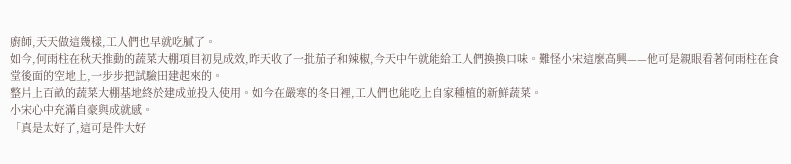廚師,天天做這幾樣,工人們也早就吃膩了。
如今,何雨柱在秋天推動的蔬菜大棚項目初見成效,昨天收了一批茄子和辣椒,今天中午就能給工人們換換口味。難怪小宋這麼高興——他可是親眼看著何雨柱在食堂後面的空地上,一步步把試驗田建起來的。
整片上百畝的蔬菜大棚基地終於建成並投入使用。如今在嚴寒的冬日裡,工人們也能吃上自家種植的新鮮蔬菜。
小宋心中充滿自豪與成就感。
「真是太好了,這可是件大好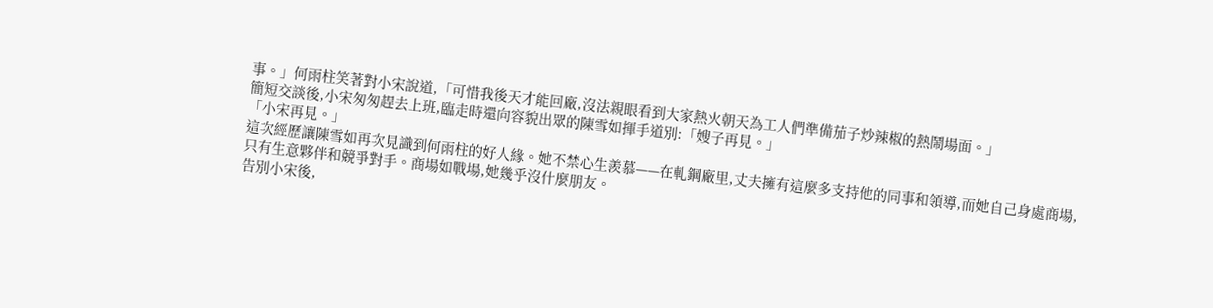事。」何雨柱笑著對小宋說道,「可惜我後天才能回廠,沒法親眼看到大家熱火朝天為工人們準備茄子炒辣椒的熱鬧場面。」
簡短交談後,小宋匆匆趕去上班,臨走時還向容貌出眾的陳雪如揮手道別:「嫂子再見。」
「小宋再見。」
這次經歷讓陳雪如再次見識到何雨柱的好人緣。她不禁心生羨慕——在軋鋼廠里,丈夫擁有這麼多支持他的同事和領導,而她自己身處商場,只有生意夥伴和競爭對手。商場如戰場,她幾乎沒什麼朋友。
告別小宋後,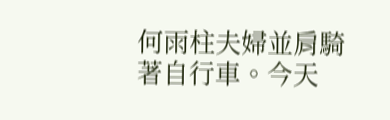何雨柱夫婦並肩騎著自行車。今天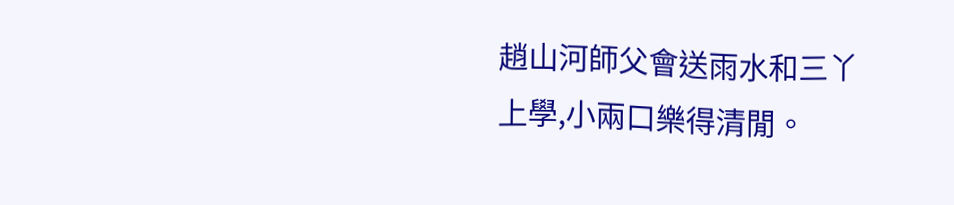趙山河師父會送雨水和三丫上學,小兩口樂得清閒。